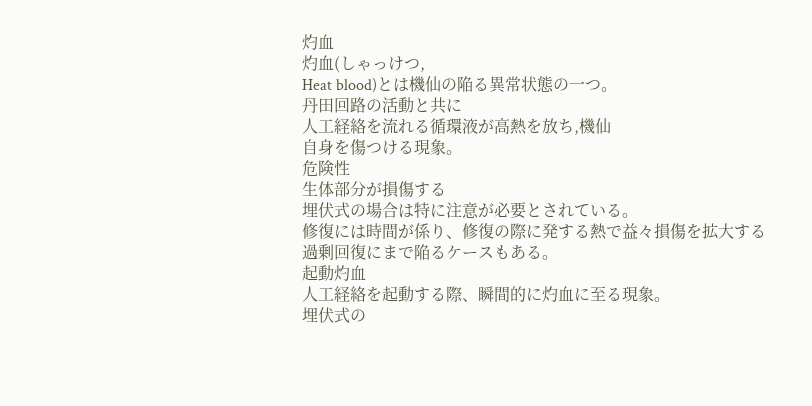灼血
灼血(しゃっけつ,
Heat blood)とは機仙の陥る異常状態の一つ。
丹田回路の活動と共に
人工経絡を流れる循環液が高熱を放ち,機仙
自身を傷つける現象。
危険性
生体部分が損傷する
埋伏式の場合は特に注意が必要とされている。
修復には時間が係り、修復の際に発する熱で益々損傷を拡大する
過剰回復にまで陥るケースもある。
起動灼血
人工経絡を起動する際、瞬間的に灼血に至る現象。
埋伏式の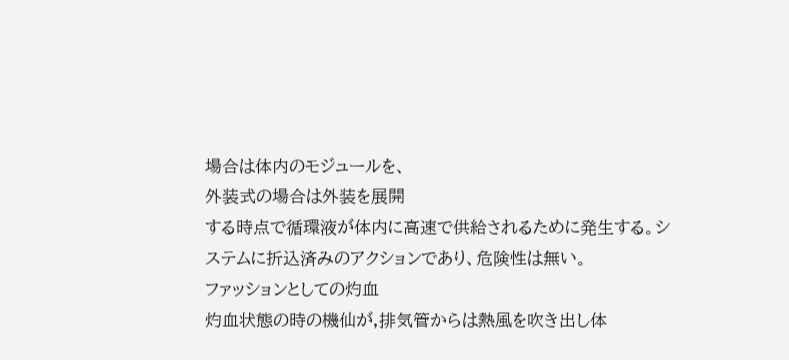場合は体内のモジュールを、
外装式の場合は外装を展開
する時点で循環液が体内に高速で供給されるために発生する。シ
ステムに折込済みのアクションであり、危険性は無い。
ファッションとしての灼血
灼血状態の時の機仙が,排気管からは熱風を吹き出し体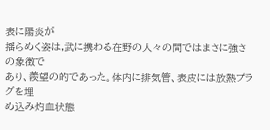表に陽炎が
揺らめく姿は,武に携わる在野の人々の間ではまさに強さの象徴で
あり、羨望の的であった。体内に排気管、表皮には放熱プラグを埋
め込み灼血状態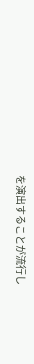を演出することが流行し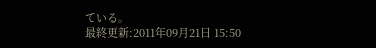ている。
最終更新:2011年09月21日 15:50